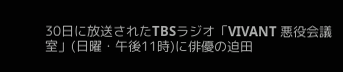30日に放送されたTBSラジオ「VIVANT 悪役会議室」(日曜・午後11時)に俳優の迫田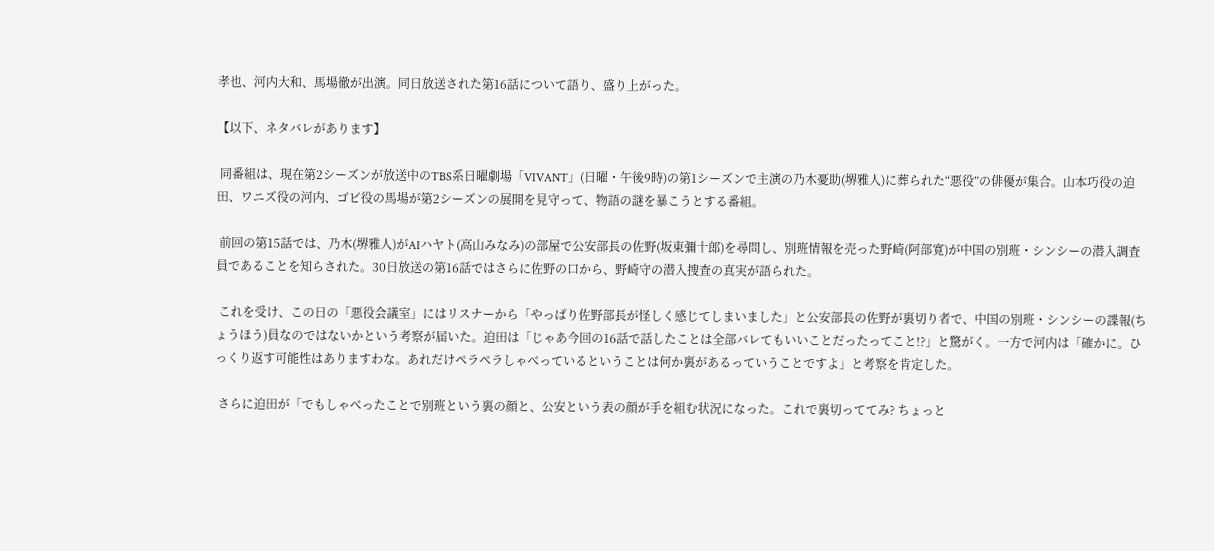孝也、河内大和、馬場徹が出演。同日放送された第16話について語り、盛り上がった。

【以下、ネタバレがあります】

 同番組は、現在第2シーズンが放送中のTBS系日曜劇場「VIVANT」(日曜・午後9時)の第1シーズンで主演の乃木憂助(堺雅人)に葬られた“悪役”の俳優が集合。山本巧役の迫田、ワニズ役の河内、ゴビ役の馬場が第2シーズンの展開を見守って、物語の謎を暴こうとする番組。

 前回の第15話では、乃木(堺雅人)がAIハヤト(高山みなみ)の部屋で公安部長の佐野(坂東彌十郎)を尋問し、別班情報を売った野崎(阿部寛)が中国の別班・シンシーの潜入調査員であることを知らされた。30日放送の第16話ではさらに佐野の口から、野崎守の潜入捜査の真実が語られた。

 これを受け、この日の「悪役会議室」にはリスナーから「やっぱり佐野部長が怪しく感じてしまいました」と公安部長の佐野が裏切り者で、中国の別班・シンシーの諜報(ちょうほう)員なのではないかという考察が届いた。迫田は「じゃあ今回の16話で話したことは全部バレてもいいことだったってこと!?」と驚がく。一方で河内は「確かに。ひっくり返す可能性はありますわな。あれだけペラペラしゃべっているということは何か裏があるっていうことですよ」と考察を肯定した。

 さらに迫田が「でもしゃべったことで別班という裏の顔と、公安という表の顔が手を組む状況になった。これで裏切っててみ? ちょっと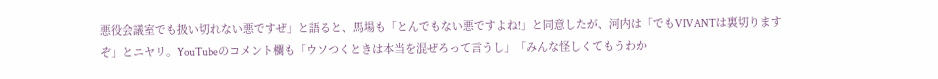悪役会議室でも扱い切れない悪ですぜ」と語ると、馬場も「とんでもない悪ですよね!」と同意したが、河内は「でもVIVANTは裏切りますぞ」とニヤリ。YouTubeのコメント欄も「ウソつくときは本当を混ぜろって言うし」「みんな怪しくてもうわか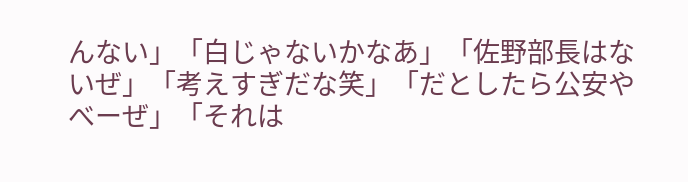んない」「白じゃないかなあ」「佐野部長はないぜ」「考えすぎだな笑」「だとしたら公安やべーぜ」「それは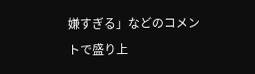嫌すぎる」などのコメントで盛り上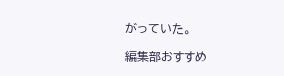がっていた。

編集部おすすめ